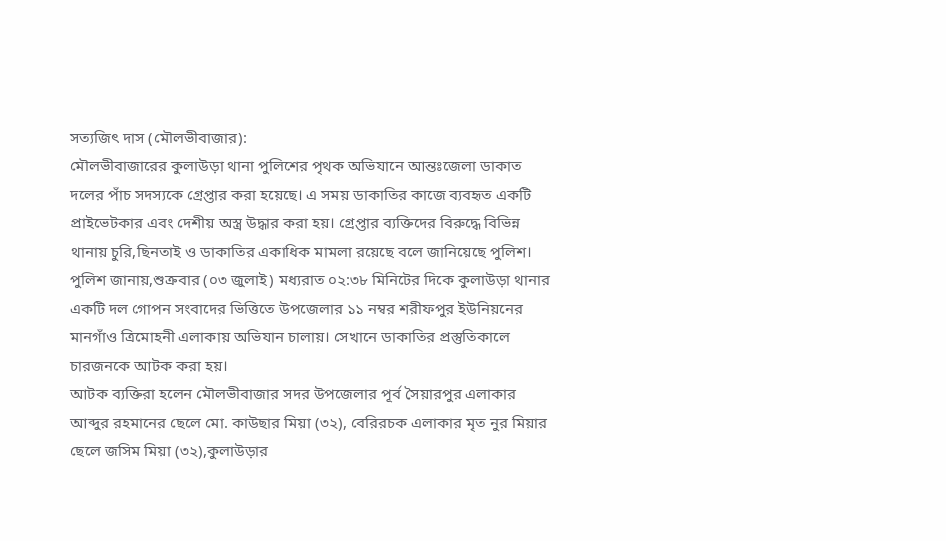সত্যজিৎ দাস (মৌলভীবাজার):
মৌলভীবাজারের কুলাউড়া থানা পুলিশের পৃথক অভিযানে আন্তঃজেলা ডাকাত দলের পাঁচ সদস্যকে গ্রেপ্তার করা হয়েছে। এ সময় ডাকাতির কাজে ব্যবহৃত একটি প্রাইভেটকার এবং দেশীয় অস্ত্র উদ্ধার করা হয়। গ্রেপ্তার ব্যক্তিদের বিরুদ্ধে বিভিন্ন থানায় চুরি,ছিনতাই ও ডাকাতির একাধিক মামলা রয়েছে বলে জানিয়েছে পুলিশ।
পুলিশ জানায়,শুক্রবার (০৩ জুলাই) মধ্যরাত ০২:৩৮ মিনিটের দিকে কুলাউড়া থানার একটি দল গোপন সংবাদের ভিত্তিতে উপজেলার ১১ নম্বর শরীফপুর ইউনিয়নের মানগাঁও ত্রিমোহনী এলাকায় অভিযান চালায়। সেখানে ডাকাতির প্রস্তুতিকালে চারজনকে আটক করা হয়।
আটক ব্যক্তিরা হলেন মৌলভীবাজার সদর উপজেলার পূর্ব সৈয়ারপুর এলাকার আব্দুর রহমানের ছেলে মো. কাউছার মিয়া (৩২), বেরিরচক এলাকার মৃত নুর মিয়ার ছেলে জসিম মিয়া (৩২),কুলাউড়ার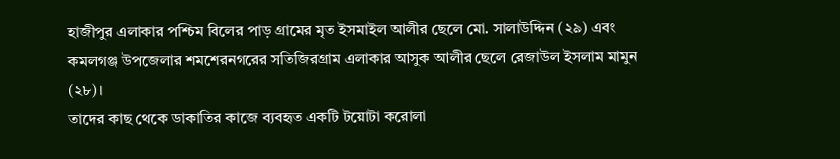হাজীপুর এলাকার পশ্চিম বিলের পাড় গ্রামের মৃত ইসমাইল আলীর ছেলে মো. সালাউদ্দিন (২৯) এবং কমলগঞ্জ উপজেলার শমশেরনগরের সতিজিরগ্রাম এলাকার আসুক আলীর ছেলে রেজাউল ইসলাম মামুন (২৮)।
তাদের কাছ থেকে ডাকাতির কাজে ব্যবহৃত একটি টয়োটা করোলা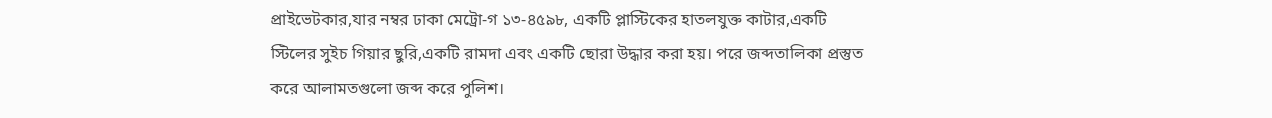প্রাইভেটকার,যার নম্বর ঢাকা মেট্রো-গ ১৩-৪৫৯৮, একটি প্লাস্টিকের হাতলযুক্ত কাটার,একটি স্টিলের সুইচ গিয়ার ছুরি,একটি রামদা এবং একটি ছোরা উদ্ধার করা হয়। পরে জব্দতালিকা প্রস্তুত করে আলামতগুলো জব্দ করে পুলিশ।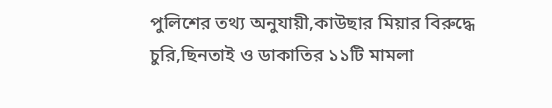পুলিশের তথ্য অনুযায়ী,কাউছার মিয়ার বিরুদ্ধে চুরি,ছিনতাই ও ডাকাতির ১১টি মামলা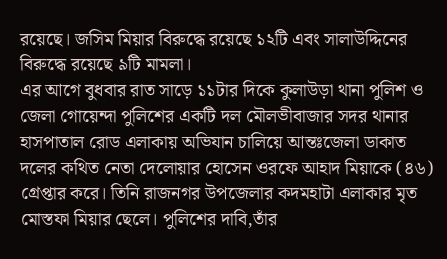রয়েছে। জসিম মিয়ার বিরুদ্ধে রয়েছে ১২টি এবং সালাউদ্দিনের বিরুদ্ধে রয়েছে ৯টি মামলা।
এর আগে বুধবার রাত সাড়ে ১১টার দিকে কুলাউড়া থানা পুলিশ ও জেলা গোয়েন্দা পুলিশের একটি দল মৌলভীবাজার সদর থানার হাসপাতাল রোড এলাকায় অভিযান চালিয়ে আন্তঃজেলা ডাকাত দলের কথিত নেতা দেলোয়ার হোসেন ওরফে আহাদ মিয়াকে (৪৬) গ্রেপ্তার করে। তিনি রাজনগর উপজেলার কদমহাটা এলাকার মৃত মোস্তফা মিয়ার ছেলে। পুলিশের দাবি,তাঁর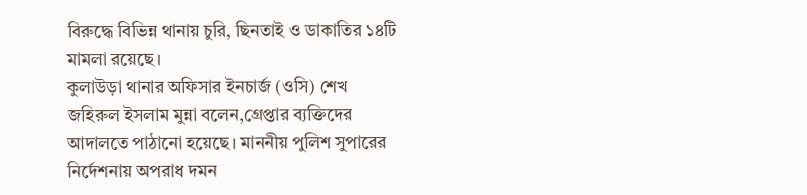বিরুদ্ধে বিভিন্ন থানায় চুরি, ছিনতাই ও ডাকাতির ১৪টি মামলা রয়েছে।
কুলাউড়া থানার অফিসার ইনচার্জ (ওসি) শেখ জহিরুল ইসলাম মুন্না বলেন,গ্রেপ্তার ব্যক্তিদের আদালতে পাঠানো হয়েছে। মাননীয় পুলিশ সুপারের নির্দেশনায় অপরাধ দমন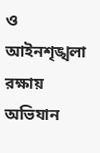ও আইনশৃঙ্খলা রক্ষায় অভিযান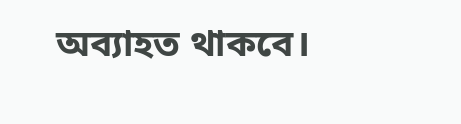অব্যাহত থাকবে।